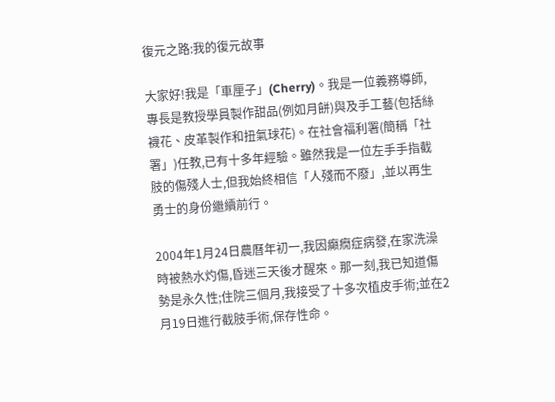復元之路:我的復元故事

大家好!我是「車厘子」(Cherry)。我是一位義務導師,專長是教授學員製作甜品(例如月餅)與及手工藝(包括絲襪花、皮革製作和扭氣球花)。在社會福利署(簡稱「社署」)任教,已有十多年經驗。雖然我是一位左手手指截肢的傷殘人士,但我始終相信「人殘而不廢」,並以再生勇士的身份繼續前行。

2004年1月24日農曆年初一,我因癲癇症病發,在家洗澡時被熱水灼傷,昏迷三天後才醒來。那一刻,我已知道傷勢是永久性;住院三個月,我接受了十多次植皮手術;並在2月19日進行截肢手術,保存性命。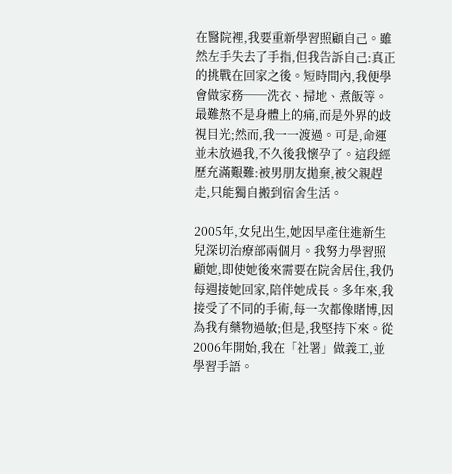在醫院裡,我要重新學習照顧自己。雖然左手失去了手指,但我告訴自己:真正的挑戰在回家之後。短時間內,我便學會做家務──洗衣、掃地、煮飯等。最難熬不是身體上的痛,而是外界的歧視目光;然而,我一一渡過。可是,命運並未放過我,不久後我懷孕了。這段經歷充滿艱難:被男朋友拋棄,被父親趕走,只能獨自搬到宿舍生活。

2005年,女兒出生,她因早產住進新生兒深切治療部兩個月。我努力學習照顧她,即使她後來需要在院舍居住,我仍每週接她回家,陪伴她成長。多年來,我接受了不同的手術,每一次都像賭博,因為我有藥物過敏;但是,我堅持下來。從2006年開始,我在「社署」做義工,並學習手語。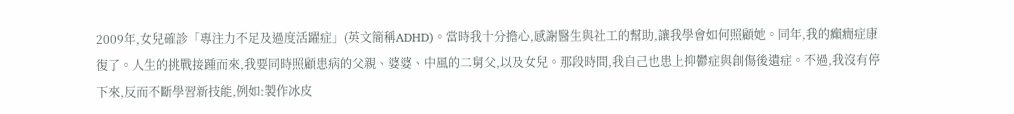2009年,女兒確診「專注力不足及過度活躍症」(英文簡稱ADHD)。當時我十分擔心,感謝醫生與社工的幫助,讓我學會如何照顧她。同年,我的癲癇症康復了。人生的挑戰接踵而來,我要同時照顧患病的父親、婆婆、中風的二舅父,以及女兒。那段時間,我自己也患上抑鬱症與創傷後遺症。不過,我沒有停下來,反而不斷學習新技能,例如:製作冰皮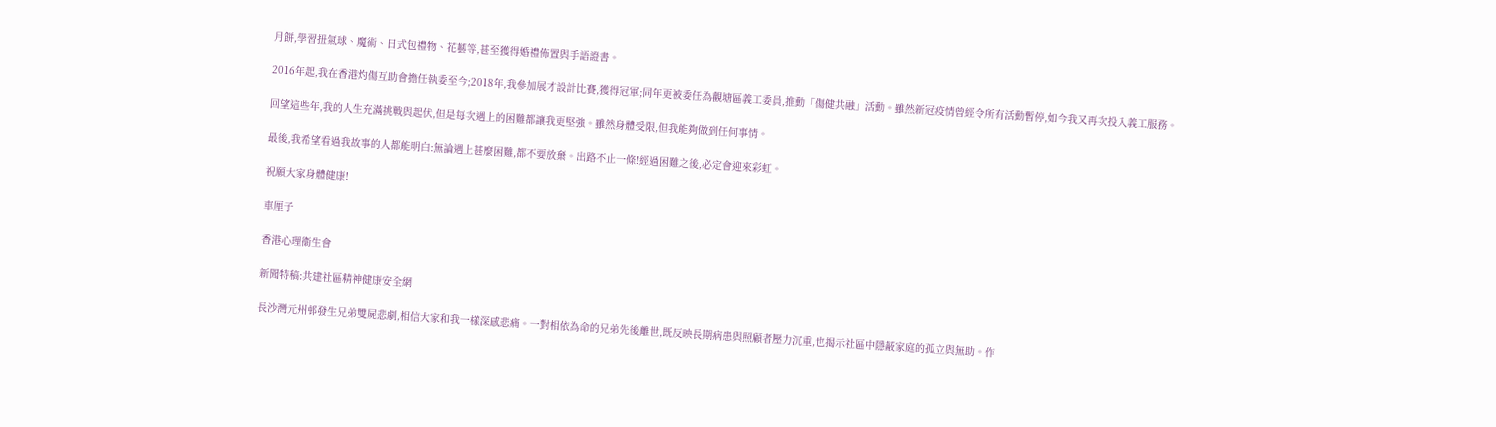月餅,學習扭氣球、魔術、日式包禮物、花藝等,甚至獲得婚禮佈置與手語證書。

2016年起,我在香港灼傷互助會擔任執委至今;2018年,我參加展才設計比賽,獲得冠軍;同年更被委任為觀塘區義工委員,推動「傷健共融」活動。雖然新冠疫情曾經令所有活動暫停,如今我又再次投入義工服務。

回望這些年,我的人生充滿挑戰與起伏,但是每次遇上的困難都讓我更堅強。雖然身體受限,但我能夠做到任何事情。

最後,我希望看過我故事的人都能明白:無論遇上甚麼困難,都不要放棄。出路不止一條!經過困難之後,必定會迎來彩虹。

祝願大家身體健康!

車厘子

香港心理衞生會

新聞特稿:共建社區精神健康安全網

長沙灣元州邨發生兄弟雙屍悲劇,相信大家和我一樣深感悲痛。一對相依為命的兄弟先後離世,既反映長期病患與照顧者壓力沉重,也揭示社區中隱蔽家庭的孤立與無助。作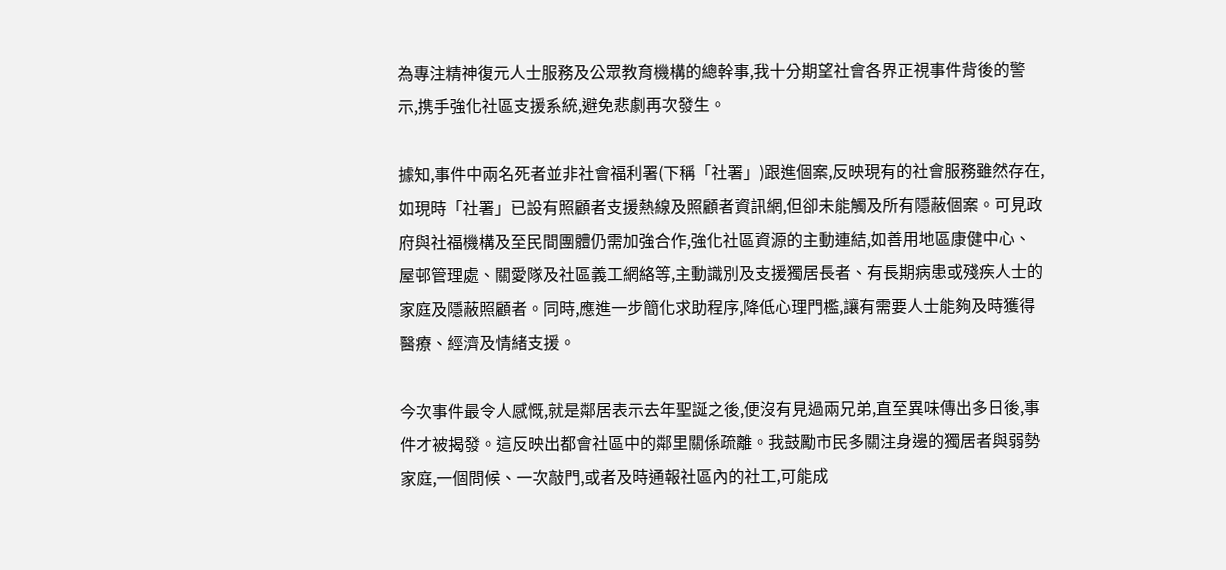為專注精神復元人士服務及公眾教育機構的總幹事,我十分期望社會各界正視事件背後的警示,携手強化社區支援系統,避免悲劇再次發生。

據知,事件中兩名死者並非社會福利署(下稱「社署」)跟進個案,反映現有的社會服務雖然存在,如現時「社署」已設有照顧者支援熱線及照顧者資訊網,但卻未能觸及所有隱蔽個案。可見政府與社福機構及至民間團體仍需加強合作,強化社區資源的主動連結,如善用地區康健中心、屋邨管理處、關愛隊及社區義工網絡等,主動識別及支援獨居長者、有長期病患或殘疾人士的家庭及隱蔽照顧者。同時,應進一步簡化求助程序,降低心理門檻,讓有需要人士能夠及時獲得醫療、經濟及情緒支援。

今次事件最令人感慨,就是鄰居表示去年聖誕之後,便沒有見過兩兄弟,直至異味傳出多日後,事件才被揭發。這反映出都會社區中的鄰里關係疏離。我鼓勵市民多關注身邊的獨居者與弱勢家庭,一個問候、一次敲門,或者及時通報社區內的社工,可能成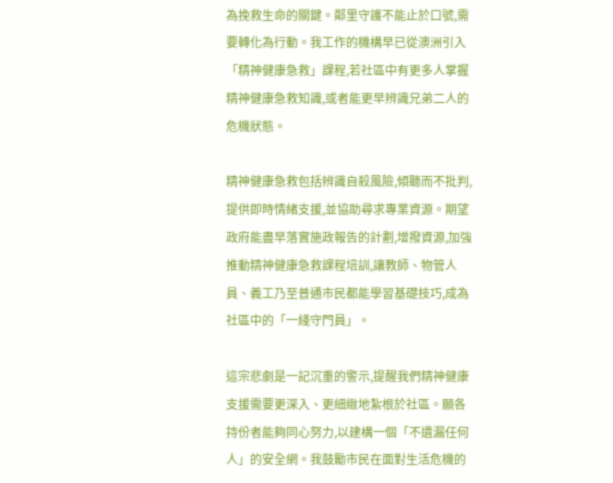為挽救生命的關鍵。鄰里守護不能止於口號,需要轉化為行動。我工作的機構早已從澳洲引入「精神健康急救」課程,若社區中有更多人掌握精神健康急救知識,或者能更早辨識兄弟二人的危機狀態。

精神健康急救包括辨識自殺風險,傾聽而不批判,提供即時情緒支援,並協助尋求專業資源。期望政府能盡早落實施政報告的計劃,增撥資源,加強推動精神健康急救課程培訓,讓教師、物管人員、義工乃至普通市民都能學習基礎技巧,成為社區中的「一綫守門員」。

這宗悲劇是一記沉重的警示,提醒我們精神健康支援需要更深入、更細緻地紮根於社區。願各持份者能夠同心努力,以建構一個「不遺漏任何人」的安全網。我鼓勵市民在面對生活危機的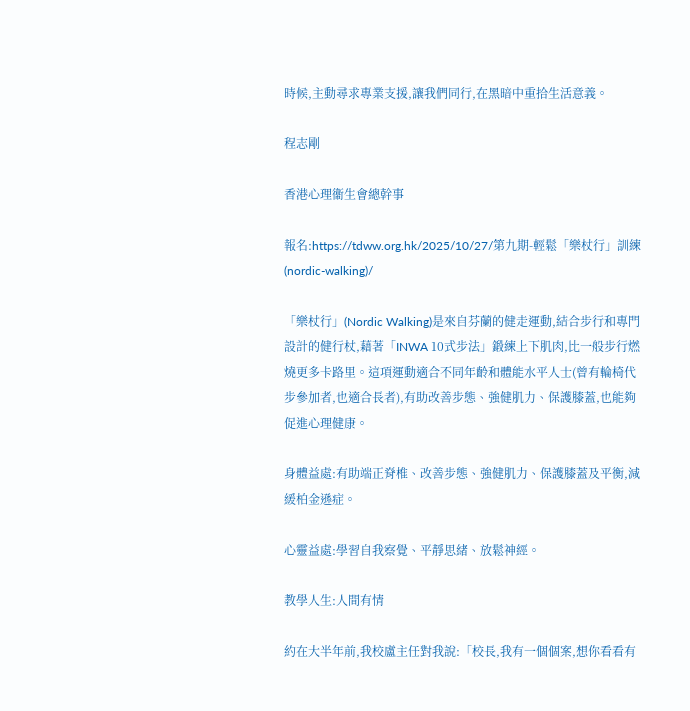時候,主動尋求專業支援,讓我們同行,在黑暗中重拾生活意義。

程志剛

香港心理衞生會總幹事

報名:https://tdww.org.hk/2025/10/27/第九期-輕鬆「樂杖行」訓練(nordic-walking)/

「樂杖行」(Nordic Walking)是來自芬蘭的健走運動,結合步行和專門設計的健行杖,藉著「INWA 10式步法」鍛練上下肌肉,比一般步行燃燒更多卡路里。這項運動適合不同年齡和體能水平人士(曾有輪椅代步參加者,也適合長者),有助改善步態、強健肌力、保護膝蓋,也能夠促進心理健康。

身體益處:有助端正脊椎、改善步態、強健肌力、保護膝蓋及平衡,減緩柏金遜症。

心靈益處:學習自我察覺、平靜思緒、放鬆神經。

教學人生:人間有情

約在大半年前,我校盧主任對我說:「校長,我有一個個案,想你看看有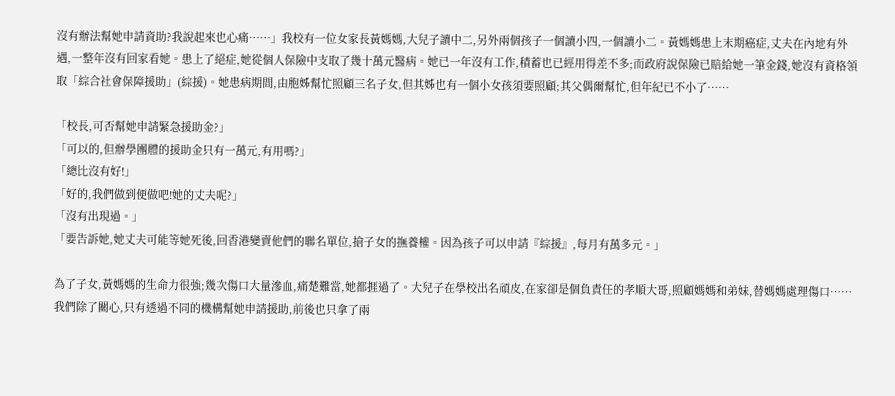沒有辦法幫她申請資助?我說起來也心痛……」我校有一位女家長黃媽媽,大兒子讀中二,另外兩個孩子一個讀小四,一個讀小二。黃媽媽患上末期癌症,丈夫在內地有外遇,一整年沒有回家看她。患上了絕症,她從個人保險中支取了幾十萬元醫病。她已一年沒有工作,積蓄也已經用得差不多;而政府說保險已賠給她一筆金錢,她沒有資格領取「綜合社會保障援助」(綜援)。她患病期間,由胞姊幫忙照顧三名子女,但其姊也有一個小女孩須要照顧;其父偶爾幫忙,但年紀已不小了……

「校長,可否幫她申請緊急援助金?」
「可以的,但辦學團體的援助金只有一萬元,有用嗎?」
「總比沒有好!」
「好的,我們做到便做吧!她的丈夫呢?」
「沒有出現過。」
「要告訴她,她丈夫可能等她死後,回香港變賣他們的聯名單位,搶子女的撫養權。因為孩子可以申請『綜援』,每月有萬多元。」

為了子女,黃媽媽的生命力很強;幾次傷口大量滲血,痛楚難當,她都捱過了。大兒子在學校出名頑皮,在家卻是個負責任的孝順大哥,照顧媽媽和弟妹,替媽媽處理傷口……我們除了關心,只有透過不同的機構幫她申請援助,前後也只拿了兩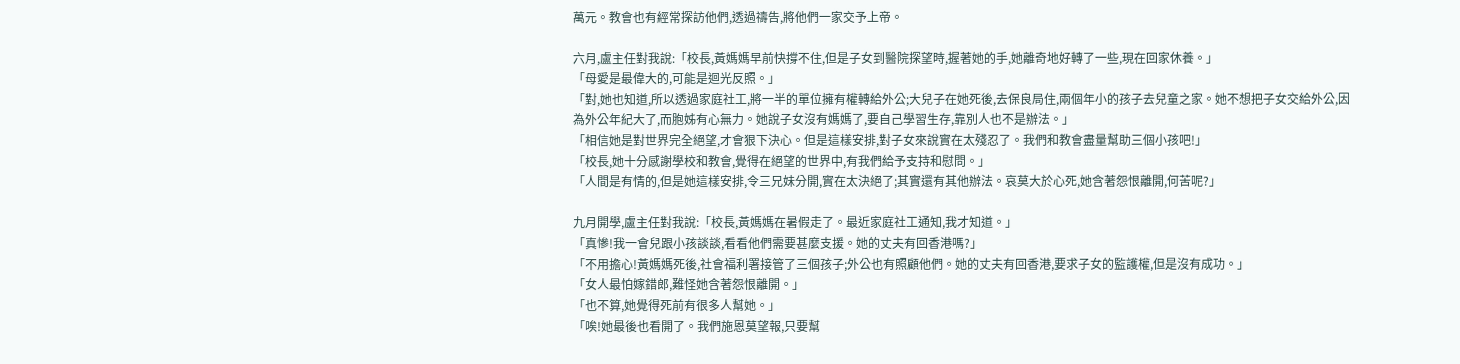萬元。教會也有經常探訪他們,透過禱告,將他們一家交予上帝。

六月,盧主任對我說:「校長,黃媽媽早前快撐不住,但是子女到醫院探望時,握著她的手,她離奇地好轉了一些,現在回家休養。」
「母愛是最偉大的,可能是迴光反照。」
「對,她也知道,所以透過家庭社工,將一半的單位擁有權轉給外公;大兒子在她死後,去保良局住,兩個年小的孩子去兒童之家。她不想把子女交給外公,因為外公年紀大了,而胞姊有心無力。她說子女沒有媽媽了,要自己學習生存,靠別人也不是辦法。」
「相信她是對世界完全絕望,才會狠下決心。但是這樣安排,對子女來說實在太殘忍了。我們和教會盡量幫助三個小孩吧!」
「校長,她十分感謝學校和教會,覺得在絕望的世界中,有我們給予支持和慰問。」
「人間是有情的,但是她這樣安排,令三兄妹分開,實在太決絕了;其實還有其他辦法。哀莫大於心死,她含著怨恨離開,何苦呢?」

九月開學,盧主任對我說:「校長,黃媽媽在暑假走了。最近家庭社工通知,我才知道。」
「真慘!我一會兒跟小孩談談,看看他們需要甚麼支援。她的丈夫有回香港嗎?」
「不用擔心!黃媽媽死後,社會福利署接管了三個孩子;外公也有照顧他們。她的丈夫有回香港,要求子女的監護權,但是沒有成功。」
「女人最怕嫁錯郎,難怪她含著怨恨離開。」
「也不算,她覺得死前有很多人幫她。」
「唉!她最後也看開了。我們施恩莫望報,只要幫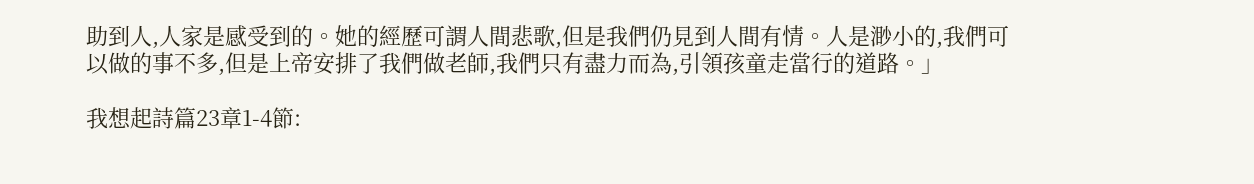助到人,人家是感受到的。她的經歷可謂人間悲歌,但是我們仍見到人間有情。人是渺小的,我們可以做的事不多,但是上帝安排了我們做老師,我們只有盡力而為,引領孩童走當行的道路。」

我想起詩篇23章1-4節: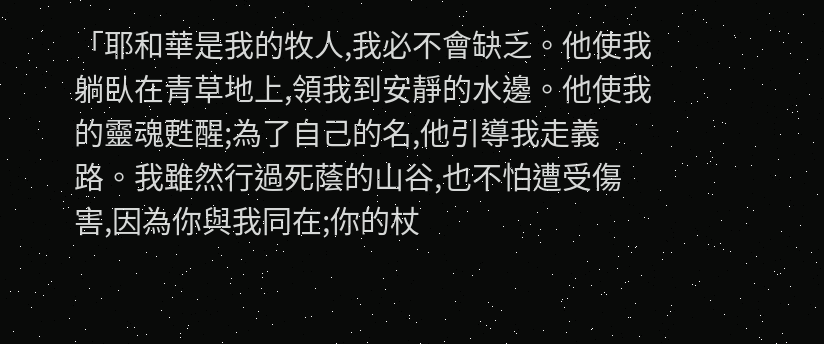「耶和華是我的牧人,我必不會缺乏。他使我躺臥在青草地上,領我到安靜的水邊。他使我的靈魂甦醒;為了自己的名,他引導我走義路。我雖然行過死蔭的山谷,也不怕遭受傷害,因為你與我同在;你的杖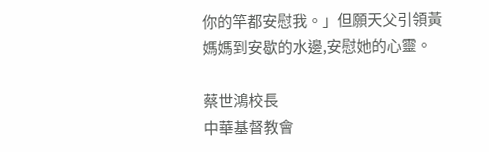你的竿都安慰我。」但願天父引領黃媽媽到安歇的水邊,安慰她的心靈。

蔡世鴻校長
中華基督教會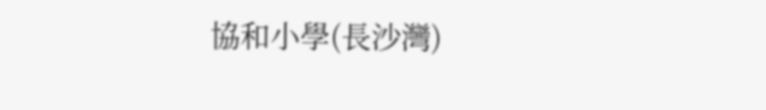協和小學(長沙灣)